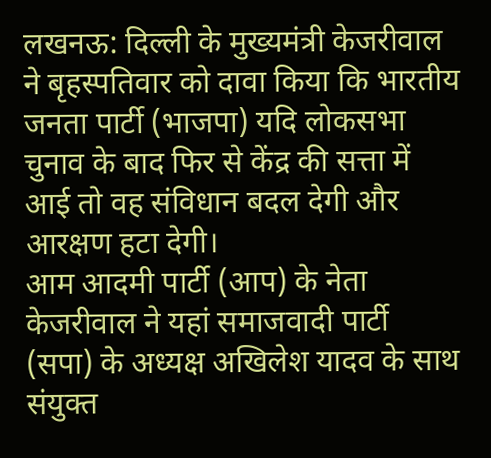लखनऊ: दिल्ली के मुख्यमंत्री केजरीवाल ने बृहस्पतिवार को दावा किया कि भारतीय जनता पार्टी (भाजपा) यदि लोकसभा चुनाव के बाद फिर से केंद्र की सत्ता में आई तो वह संविधान बदल देगी और आरक्षण हटा देगी।
आम आदमी पार्टी (आप) के नेता केजरीवाल ने यहां समाजवादी पार्टी (सपा) के अध्यक्ष अखिलेश यादव के साथ संयुक्त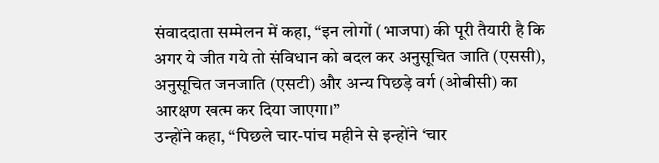संवाददाता सम्मेलन में कहा, “इन लोगों (भाजपा) की पूरी तैयारी है कि अगर ये जीत गये तो संविधान को बदल कर अनुसूचित जाति (एससी), अनुसूचित जनजाति (एसटी) और अन्य पिछड़े वर्ग (ओबीसी) का आरक्षण खत्म कर दिया जाएगा।’’
उन्होंने कहा, “पिछले चार-पांच महीने से इन्होंने ‘चार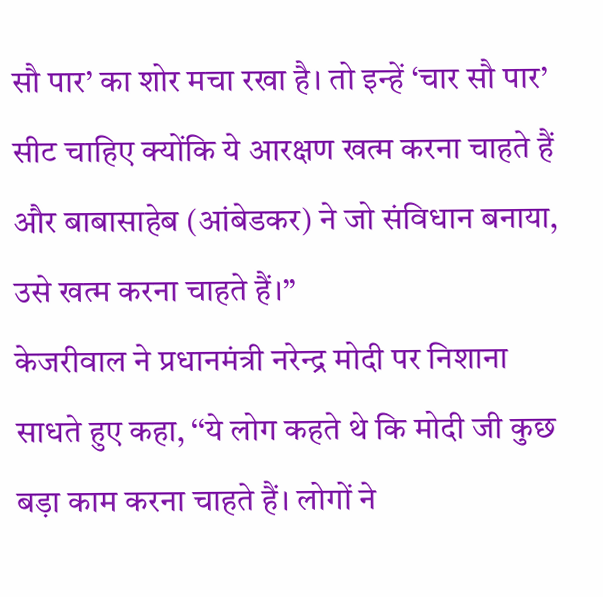सौ पार’ का शोर मचा रखा है। तो इन्हें ‘चार सौ पार’ सीट चाहिए क्योंकि ये आरक्षण खत्म करना चाहते हैं और बाबासाहेब (आंबेडकर) ने जो संविधान बनाया, उसे खत्म करना चाहते हैं।’’
केजरीवाल ने प्रधानमंत्री नरेन्द्र मोदी पर निशाना साधते हुए कहा, ‘‘ये लोग कहते थे कि मोदी जी कुछ बड़ा काम करना चाहते हैं। लोगों ने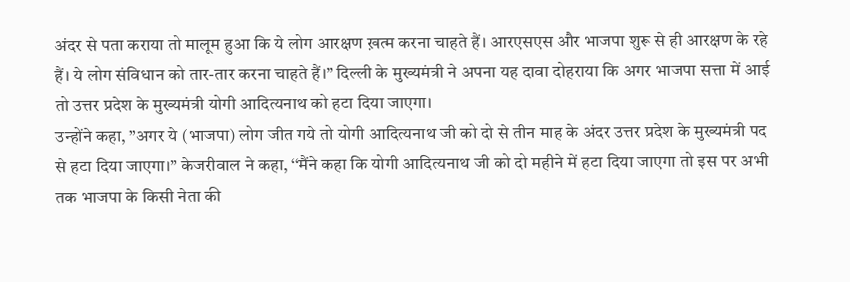अंदर से पता कराया तो मालूम हुआ कि ये लोग आरक्षण ख़त्म करना चाहते हैं। आरएसएस और भाजपा शुरू से ही आरक्षण के रहे हैं। ये लोग संविधान को तार-तार करना चाहते हैं।’’ दिल्ली के मुख्यमंत्री ने अपना यह दावा दोहराया कि अगर भाजपा सत्ता में आई तो उत्तर प्रदेश के मुख्यमंत्री योगी आदित्यनाथ को हटा दिया जाएगा।
उन्होंने कहा, ”अगर ये (भाजपा) लोग जीत गये तो योगी आदित्यनाथ जी को दो से तीन माह के अंदर उत्तर प्रदेश के मुख्यमंत्री पद से हटा दिया जाएगा।’’ केजरीवाल ने कहा, ‘‘मैंने कहा कि योगी आदित्यनाथ जी को दो महीने में हटा दिया जाएगा तो इस पर अभी तक भाजपा के किसी नेता की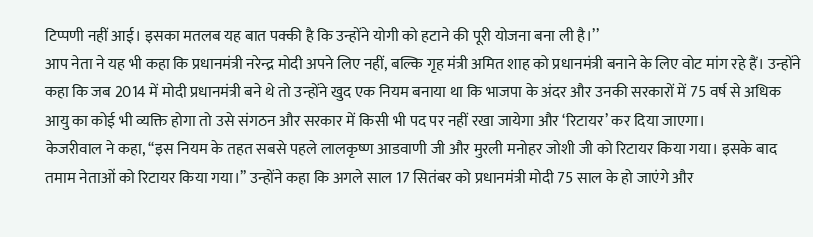टिप्पणी नहीं आई। इसका मतलब यह बात पक्की है कि उन्होंने योगी को हटाने की पूरी योजना बना ली है।’’
आप नेता ने यह भी कहा कि प्रधानमंत्री नरेन्द्र मोदी अपने लिए नहीं, बल्कि गृह मंत्री अमित शाह को प्रधानमंत्री बनाने के लिए वोट मांग रहे हैं। उन्होंने कहा कि जब 2014 में मोदी प्रधानमंत्री बने थे तो उन्होंने खुद एक नियम बनाया था कि भाजपा के अंदर और उनकी सरकारों में 75 वर्ष से अधिक आयु का कोई भी व्यक्ति होगा तो उसे संगठन और सरकार में किसी भी पद पर नहीं रखा जायेगा और ‘रिटायर’ कर दिया जाएगा।
केजरीवाल ने कहा, ‘‘इस नियम के तहत सबसे पहले लालकृष्ण आडवाणी जी और मुरली मनोहर जोशी जी को रिटायर किया गया। इसके बाद तमाम नेताओं को रिटायर किया गया।’’ उन्होंने कहा कि अगले साल 17 सितंबर को प्रधानमंत्री मोदी 75 साल के हो जाएंगे और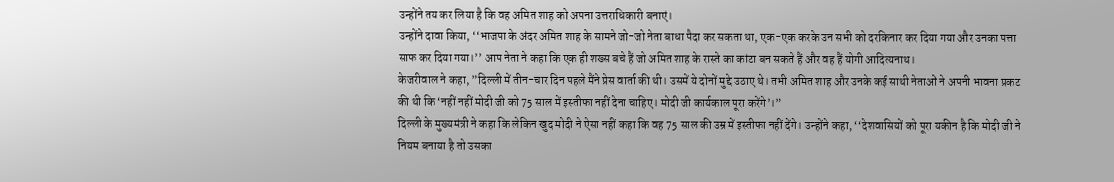उन्होंने तय कर लिया है कि वह अमित शाह को अपना उत्तराधिकारी बनाएं।
उन्होंने दावा किया, ‘‘भाजपा के अंदर अमित शाह के सामने जो-जो नेता बाधा पैदा कर सकता था, एक-एक करके उन सभी को दरकिनार कर दिया गया और उनका पत्ता साफ कर दिया गया।’’ आप नेता ने कहा कि एक ही शख्स बचे हैं जो अमित शाह के रास्ते का कांटा बन सकते हैं और वह हैं योगी आदित्यनाथ।
केजरीवाल ने कहा, ”दिल्ली में तीन-चार दिन पहले मैंने प्रेस वार्ता की थी। उसमें ये दोनों मुद्दे उठाए थे। तभी अमित शाह और उनके कई साथी नेताओं ने अपनी भावना प्रकट की थी कि ‘नहीं नहीं मोदी जी को 75 साल में इस्तीफा नहीं देना चाहिए। मोदी जी कार्यकाल पूरा करेंगे’।”
दिल्ली के मुख्यमंत्री ने कहा कि लेकिन खुद मोदी ने ऐसा नहीं कहा कि वह 75 साल की उम्र में इस्तीफा नहीं देंगे। उन्होंने कहा, ‘‘देशवासियों को पूरा यकीन है कि मोदी जी ने नियम बनाया है तो उसका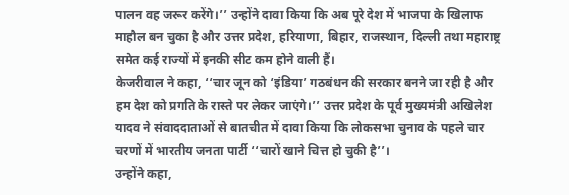पालन वह जरूर करेंगे।’’ उन्होंने दावा किया कि अब पूरे देश में भाजपा के खिलाफ माहौल बन चुका है और उत्तर प्रदेश, हरियाणा, बिहार, राजस्थान, दिल्ली तथा महाराष्ट्र समेत कई राज्यों में इनकी सीट कम होने वाली हैं।
केजरीवाल ने कहा, ‘‘चार जून को ‘इंडिया’ गठबंधन की सरकार बनने जा रही है और हम देश को प्रगति के रास्ते पर लेकर जाएंगे।’’ उत्तर प्रदेश के पूर्व मुख्यमंत्री अखिलेश यादव ने संवाददाताओं से बातचीत में दावा किया कि लोकसभा चुनाव के पहले चार चरणों में भारतीय जनता पार्टी ‘‘चारों खाने चित्त हो चुकी है’’।
उन्होंने कहा,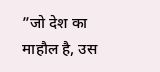”जो देश का माहौल है, उस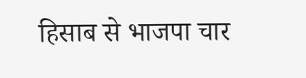हिसाब से भाजपा चार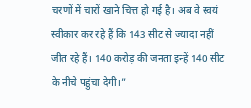चरणों में चारों खाने चित्त हो गई है। अब वे स्वयं स्वीकार कर रहे हैं कि 143 सीट से ज्यादा नहीं जीत रहे हैं। 140 करोड़ की जनता इन्हें 140 सीट के नीचे पहुंचा देगी।”